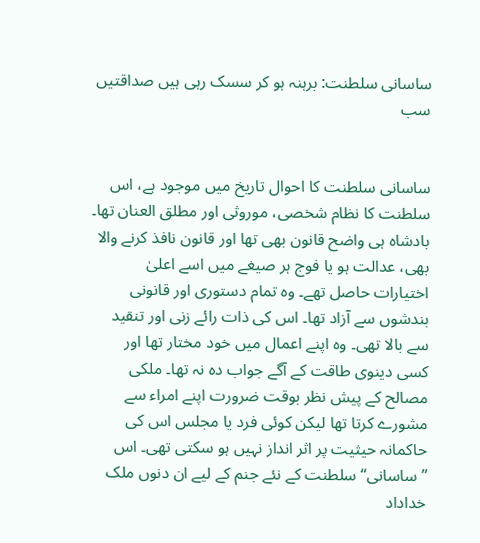ساسانی سلطنت: برہنہ ہو کر سسک رہی ہیں صداقتیں سب


ساسانی سلطنت کا احوال تاریخ میں موجود ہے، اس سلطنت کا نظام شخصی، موروثی اور مطلق العنان تھا۔ بادشاہ ہی واضح قانون بھی تھا اور قانون نافذ کرنے والا بھی، عدالت ہو یا فوج ہر صیغے میں اسے اعلیٰ اختیارات حاصل تھے۔ وہ تمام دستوری اور قانونی بندشوں سے آزاد تھا۔ اس کی ذات رائے زنی اور تنقید سے بالا تھی۔ وہ اپنے اعمال میں خود مختار تھا اور کسی دینوی طاقت کے آگے جواب دہ نہ تھا۔ ملکی مصالح کے پیش نظر بوقت ضرورت اپنے امراء سے مشورے کرتا تھا لیکن کوئی فرد یا مجلس اس کی حاکمانہ حیثیت پر اثر انداز نہیں ہو سکتی تھی۔ اس ”ساسانی“ سلطنت کے نئے جنم کے لیے ان دنوں ملک خداداد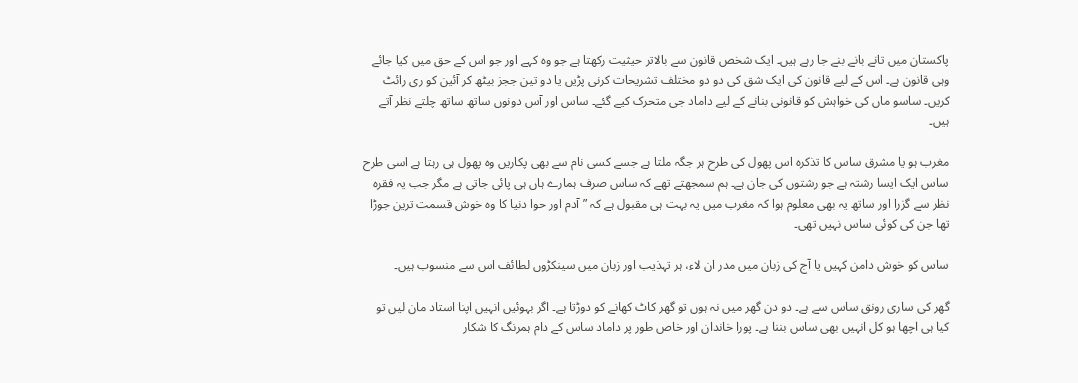پاکستان میں تانے بانے بنے جا رہے ہیں۔ ایک شخص قانون سے بالاتر حیثیت رکھتا ہے جو وہ کہے اور جو اس کے حق میں کیا جائے وہی قانون ہے۔ اس کے لیے قانون کی ایک شق کی دو دو مختلف تشریحات کرنی پڑیں یا دو تین ججز بیٹھ کر آئین کو ری رائٹ کریں۔ ساسو ماں کی خواہش کو قانونی بنانے کے لیے داماد جی متحرک کیے گئے۔ ساس اور آس دونوں ساتھ ساتھ چلتے نظر آتے ہیں۔

مغرب ہو یا مشرق ساس کا تذکرہ اس پھول کی طرح ہر جگہ ملتا ہے جسے کسی نام سے بھی پکاریں وہ پھول ہی رہتا ہے اسی طرح ساس ایک ایسا رشتہ ہے جو رشتوں کی جان ہے۔ ہم سمجھتے تھے کہ ساس صرف ہمارے ہاں ہی پائی جاتی ہے مگر جب یہ فقرہ نظر سے گزرا اور ساتھ یہ بھی معلوم ہوا کہ مغرب میں یہ بہت ہی مقبول ہے کہ ”آدم اور حوا دنیا کا وہ خوش قسمت ترین جوڑا تھا جن کی کوئی ساس نہیں تھی۔

ساس کو خوش دامن کہیں یا آج کی زبان میں مدر ان لاء، ہر تہذیب اور زبان میں سینکڑوں لطائف اس سے منسوب ہیں۔

گھر کی ساری رونق ساس سے ہے۔ دو دن گھر میں نہ ہوں تو گھر کاٹ کھانے کو دوڑتا ہے۔ اگر بہوئیں انہیں اپنا استاد مان لیں تو کیا ہی اچھا ہو کل انہیں بھی ساس بننا ہے۔ پورا خاندان اور خاص طور پر داماد ساس کے دام ہمرنگ کا شکار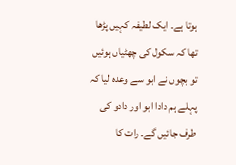ہوتا ہے۔ ایک لطیفہ کہیں پڑھا تھا کہ سکول کی چھٹیاں ہوئیں تو بچوں نے ابو سے وعدہ لیا کہ پہلے ہم دادا ابو اور دادو کی طرف جائیں گے۔ رات کا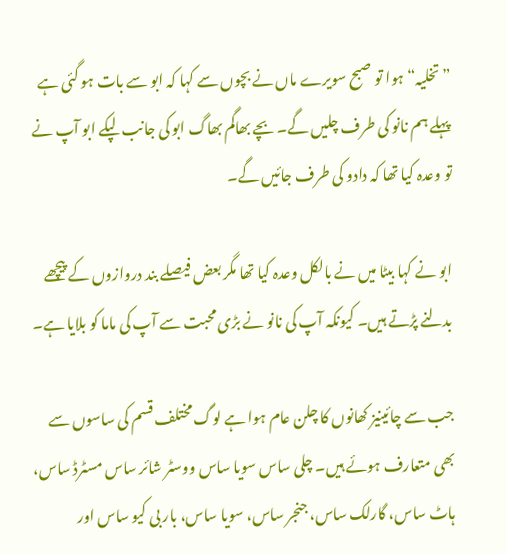”تخلیہ“ ہوا تو صبح سویرے ماں نے بچوں سے کہا کہ ابو سے بات ہو گئی ہے پہلے ہم نانو کی طرف چلیں گے۔ بچے بھاگم بھاگ ابو کی جانب لپکے ابو آپ نے تو وعدہ کیا تھا کہ دادو کی طرف جائیں گے۔

ابو نے کہا بیٹا میں نے بالکل وعدہ کیا تھا مگر بعض فیصلے بند دروازوں کے پیچھے بدلنے پڑتے ہیں۔ کیونکہ آپ کی نانو نے بڑی محبت سے آپ کی ماما کو بلایا ہے۔

جب سے چائینیز کھانوں کا چلن عام ہوا ہے لوگ مختلف قسم کی ساسوں سے بھی متعارف ہوئے ہیں۔ چلی ساس سویا ساس ووسٹر شائر ساس مسٹرڈ ساس، ہاٹ ساس، گارلک ساس، جنجر ساس، سویا ساس، بار بی کیو ساس اور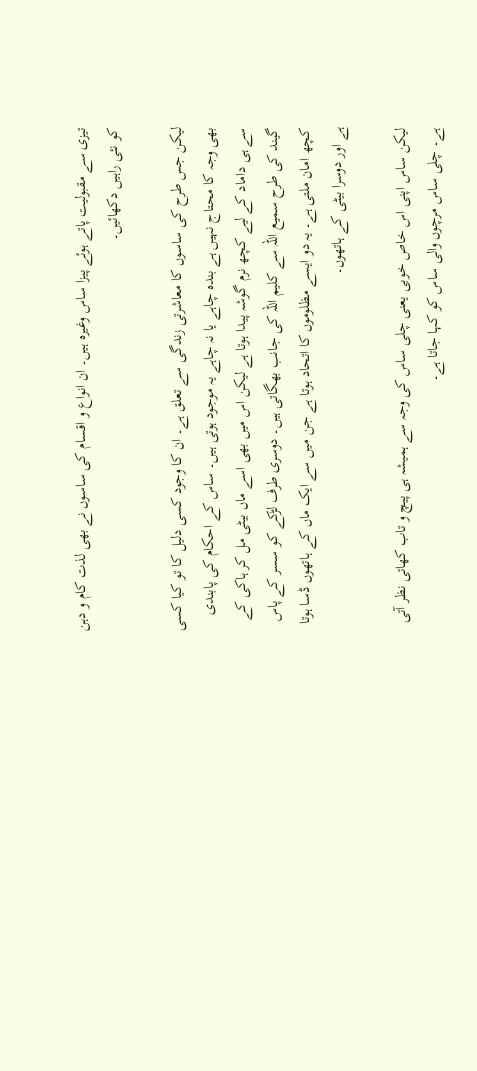تیزی سے مقبولیت پاتے ہوئے پیزا ساس وغیرہ ہیں۔ ان انواع و اقسام کی ساسوں نے بھی لذت کام و دہن کو نئی راہیں دکھائیں۔

لیکن جس طرح کی ساسوں کا معاشرتی زندگی سے تعلق ہے۔ ان کا وجود کسی دلیل کا تو کیا کسی بھی وجہ کا محتاج نہیں ہے بندہ چاہے یا نہ چاہے یہ موجود ہوتی ہیں۔ ساس کے احکام کی پابندی سے ہی داماد کے لیے کچھ نرم گوشہ پیدا ہوتا ہے لیکن اس میں بھی اسے ماں بیٹی مل کر ہاکی کے گیند کی طرح سمیع اللہ سے کلیم اللہ کی جانب بھگاتی ہیں۔ دوسری طرف لڑکے کو سسر کے پاس کچھ امان ملتی ہے۔ یہ دو ایسے مظلوموں کا اتحاد ہوتا ہے جن میں سے ایک ماں کے ہاتھوں ڈسا ہوتا ہے اور دوسرا بیٹی کے ہاتھوں۔

لیکن ساس اپنی اس خاص خوبی یعنی چلی ساس کی وجہ سے ہمیشہ ہی پیچ و تاب کھاتی نظر آتی ہے۔ چلی ساس مرچوں والی ساس کو کہا جاتا ہے۔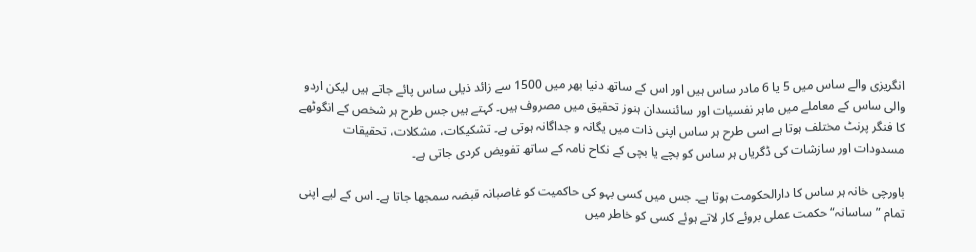انگریزی والے ساس میں 5 یا 6 مادر ساس ہیں اور اس کے ساتھ دنیا بھر میں 1500 سے زائد ذیلی ساس پائے جاتے ہیں لیکن اردو والی ساس کے معاملے میں ماہر نفسیات اور سائنسدان ہنوز تحقیق میں مصروف ہیں۔ کہتے ہیں جس طرح ہر شخص کے انگوٹھے کا فنگر پرنٹ مختلف ہوتا ہے اسی طرح ہر ساس اپنی ذات میں یگانہ و جداگانہ ہوتی ہے۔ تشکیکات، مشکلات، تحقیقات مسدودات اور سازشات کی ڈگریاں ہر ساس کو بچے یا بچی کے نکاح نامہ کے ساتھ تفویض کردی جاتی ہے۔

باورچی خانہ ہر ساس کا دارالحکومت ہوتا ہے۔ جس میں کسی بہو کی حاکمیت کو غاصبانہ قبضہ سمجھا جاتا ہے۔ اس کے لیے اپنی تمام ”ساسانہ“ حکمت عملی بروئے کار لاتے ہوئے کسی کو خاطر میں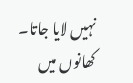نہیں لایا جاتا۔ کھانوں میں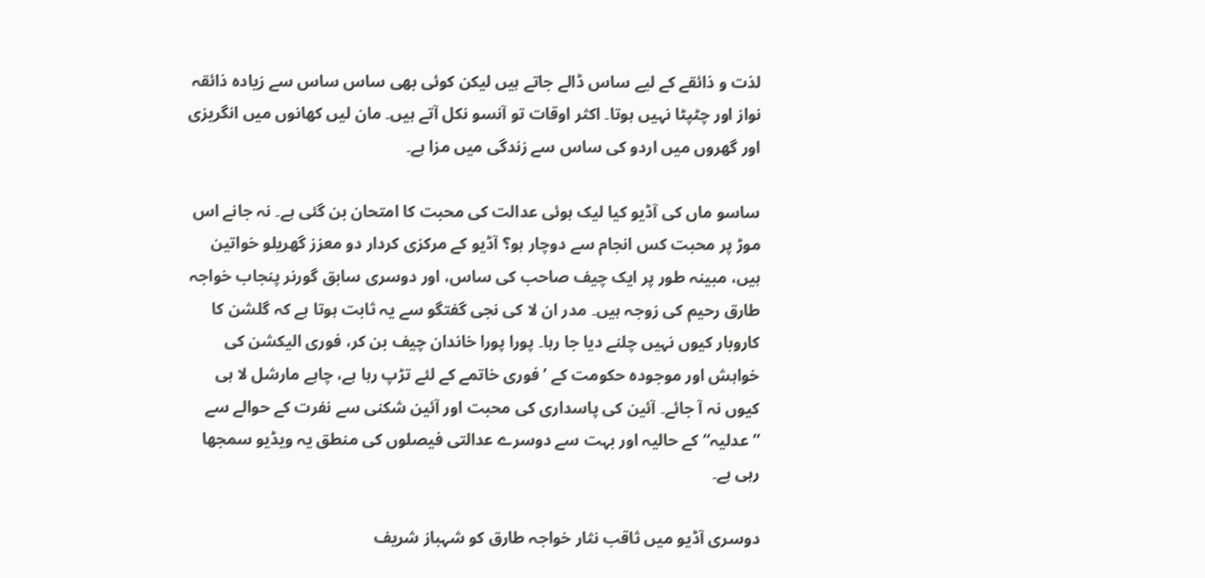لذت و ذائقے کے لیے ساس ڈالے جاتے ہیں لیکن کوئی بھی ساس ساس سے زیادہ ذائقہ نواز اور چٹپٹا نہیں ہوتا۔ اکثر اوقات تو آنسو نکل آتے ہیں۔ مان لیں کھانوں میں انگریزی اور گھروں میں اردو کی ساس سے زندگی میں مزا ہے۔

ساسو ماں کی آڈیو کیا لیک ہوئی عدالت کی محبت کا امتحان بن گئی ہے۔ نہ جانے اس موڑ پر محبت کس انجام سے دوچار ہو؟ آڈیو کے مرکزی کردار دو معزز گھریلو خواتین ہیں، مبینہ طور پر ایک چیف صاحب کی ساس، اور دوسری سابق گورنر پنجاب خواجہ طارق رحیم کی زوجہ ہیں۔ مدر ان لا کی نجی گفتگو سے یہ ثابت ہوتا ہے کہ گلشن کا کاروبار کیوں نہیں چلنے دیا جا رہا۔ پورا پورا خاندان چیف بن کر، فوری الیکشن کی خواہش اور موجودہ حکومت کے ’فوری خاتمے کے لئے تڑپ رہا ہے، چاہے مارشل لا ہی کیوں نہ آ جائے۔ آئین کی پاسداری کی محبت اور آئین شکنی سے نفرت کے حوالے سے ”عدلیہ“ کے حالیہ اور بہت سے دوسرے عدالتی فیصلوں کی منطق یہ ویڈیو سمجھا رہی ہے۔

دوسری آڈیو میں ثاقب نثار خواجہ طارق کو شہباز شریف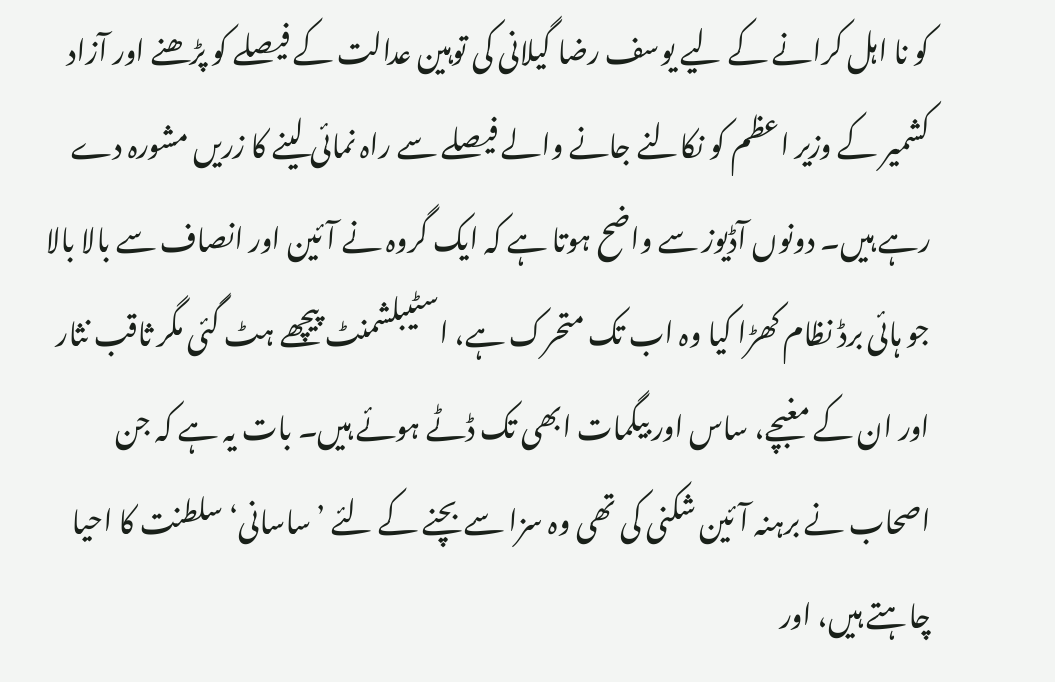کو نا اہل کرانے کے لیے یوسف رضا گیلانی کی توہین عدالت کے فیصلے کو پڑھنے اور آزاد کشمیر کے وزیر اعظم کو نکالنے جانے والے فیصلے سے راہ نمائی لینے کا زریں مشورہ دے رہے ہیں۔ دونوں آڈیوز سے واضح ہوتا ہے کہ ایک گروہ نے آئین اور انصاف سے بالا بالا جو ہائی برڈ نظام کھڑا کیا وہ اب تک متحرک ہے، اسٹیبلشمنٹ پیچھے ہٹ گئی مگر ثاقب نثار اور ان کے مغبچے، ساس اور بیگمات ابھی تک ڈٹے ہوئے ہیں۔ بات یہ ہے کہ جن اصحاب نے برہنہ آئین شکنی کی تھی وہ سزا سے بچنے کے لئے ’ساسانی‘ سلطنت کا احیا چاہتے ہیں، اور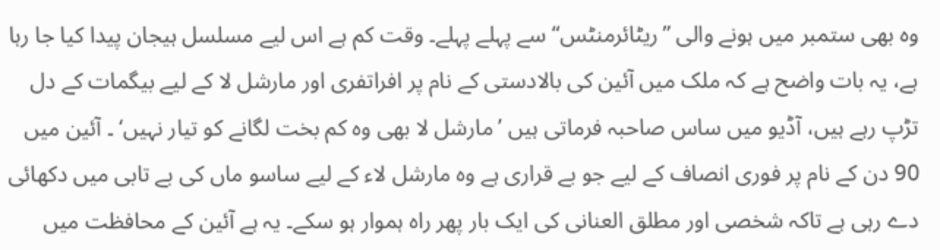وہ بھی ستمبر میں ہونے والی ”ریٹائرمنٹس“ سے پہلے پہلے۔ وقت کم ہے اس لیے مسلسل ہیجان پیدا کیا جا رہا ہے، یہ بات واضح ہے کہ ملک میں آئین کی بالادستی کے نام پر افراتفری اور مارشل لا کے لیے بیگمات کے دل تڑپ رہے ہیں، آڈیو میں ساس صاحبہ فرماتی ہیں ’مارشل لا بھی وہ کم بخت لگانے کو تیار نہیں‘ ۔ آئین میں 90 دن کے نام پر فوری انصاف کے لیے جو بے قراری ہے وہ مارشل لاء کے لیے ساسو ماں کی بے تابی میں دکھائی دے رہی ہے تاکہ شخصی اور مطلق العنانی کی ایک بار پھر راہ ہموار ہو سکے۔ یہ ہے آئین کے محافظت میں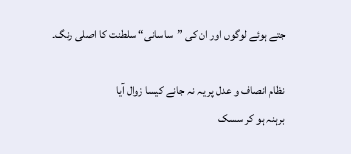جتے ہوئے لوگوں اور ان کی ”ساسانی“ سلطنت کا اصلی رنگ۔

نظام انصاف و عدل پر یہ نہ جانے کیسا زوال آیا
برہنہ ہو کر سسک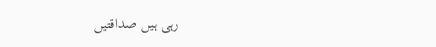رہی ہیں صداقتیں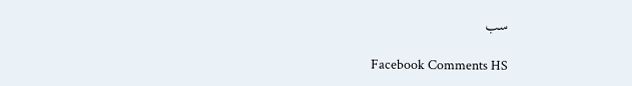سب

Facebook Comments HS